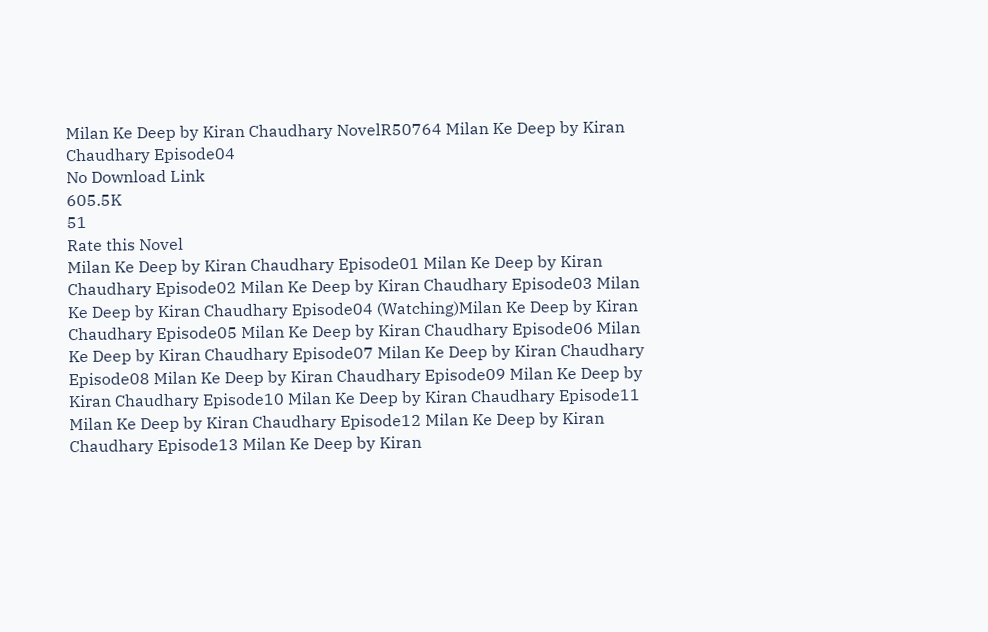Milan Ke Deep by Kiran Chaudhary NovelR50764 Milan Ke Deep by Kiran Chaudhary Episode04
No Download Link
605.5K
51
Rate this Novel
Milan Ke Deep by Kiran Chaudhary Episode01 Milan Ke Deep by Kiran Chaudhary Episode02 Milan Ke Deep by Kiran Chaudhary Episode03 Milan Ke Deep by Kiran Chaudhary Episode04 (Watching)Milan Ke Deep by Kiran Chaudhary Episode05 Milan Ke Deep by Kiran Chaudhary Episode06 Milan Ke Deep by Kiran Chaudhary Episode07 Milan Ke Deep by Kiran Chaudhary Episode08 Milan Ke Deep by Kiran Chaudhary Episode09 Milan Ke Deep by Kiran Chaudhary Episode10 Milan Ke Deep by Kiran Chaudhary Episode11 Milan Ke Deep by Kiran Chaudhary Episode12 Milan Ke Deep by Kiran Chaudhary Episode13 Milan Ke Deep by Kiran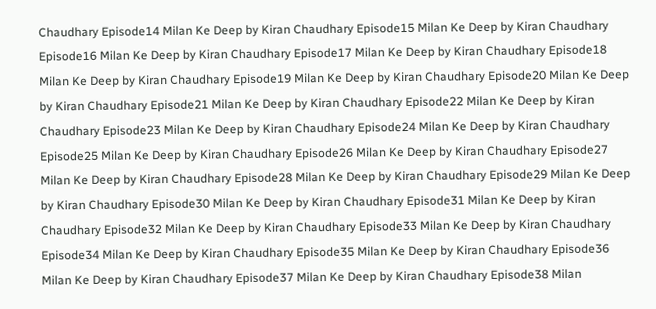Chaudhary Episode14 Milan Ke Deep by Kiran Chaudhary Episode15 Milan Ke Deep by Kiran Chaudhary Episode16 Milan Ke Deep by Kiran Chaudhary Episode17 Milan Ke Deep by Kiran Chaudhary Episode18 Milan Ke Deep by Kiran Chaudhary Episode19 Milan Ke Deep by Kiran Chaudhary Episode20 Milan Ke Deep by Kiran Chaudhary Episode21 Milan Ke Deep by Kiran Chaudhary Episode22 Milan Ke Deep by Kiran Chaudhary Episode23 Milan Ke Deep by Kiran Chaudhary Episode24 Milan Ke Deep by Kiran Chaudhary Episode25 Milan Ke Deep by Kiran Chaudhary Episode26 Milan Ke Deep by Kiran Chaudhary Episode27 Milan Ke Deep by Kiran Chaudhary Episode28 Milan Ke Deep by Kiran Chaudhary Episode29 Milan Ke Deep by Kiran Chaudhary Episode30 Milan Ke Deep by Kiran Chaudhary Episode31 Milan Ke Deep by Kiran Chaudhary Episode32 Milan Ke Deep by Kiran Chaudhary Episode33 Milan Ke Deep by Kiran Chaudhary Episode34 Milan Ke Deep by Kiran Chaudhary Episode35 Milan Ke Deep by Kiran Chaudhary Episode36 Milan Ke Deep by Kiran Chaudhary Episode37 Milan Ke Deep by Kiran Chaudhary Episode38 Milan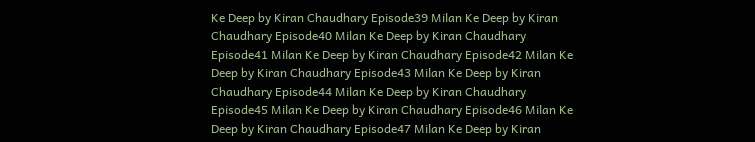Ke Deep by Kiran Chaudhary Episode39 Milan Ke Deep by Kiran Chaudhary Episode40 Milan Ke Deep by Kiran Chaudhary Episode41 Milan Ke Deep by Kiran Chaudhary Episode42 Milan Ke Deep by Kiran Chaudhary Episode43 Milan Ke Deep by Kiran Chaudhary Episode44 Milan Ke Deep by Kiran Chaudhary Episode45 Milan Ke Deep by Kiran Chaudhary Episode46 Milan Ke Deep by Kiran Chaudhary Episode47 Milan Ke Deep by Kiran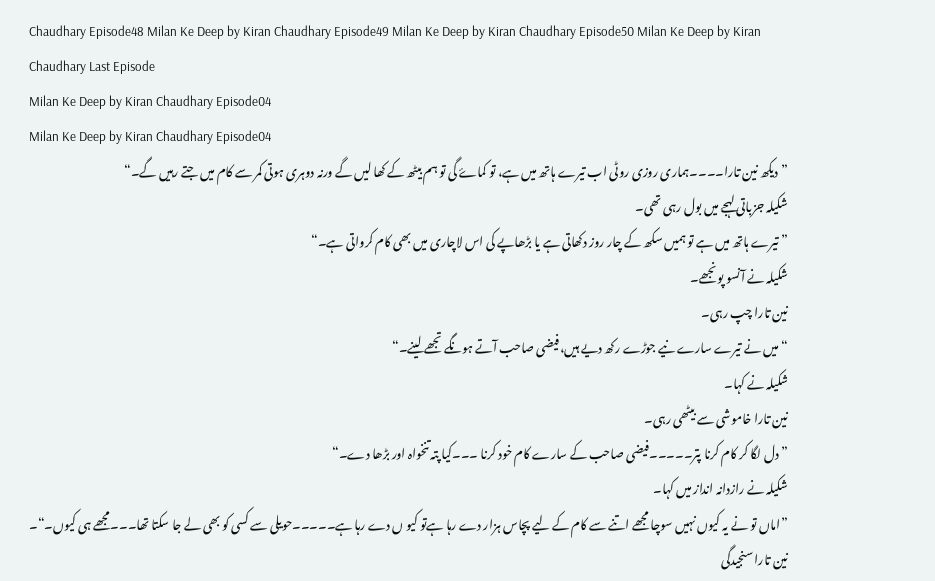Chaudhary Episode48 Milan Ke Deep by Kiran Chaudhary Episode49 Milan Ke Deep by Kiran Chaudhary Episode50 Milan Ke Deep by Kiran Chaudhary Last Episode
Milan Ke Deep by Kiran Chaudhary Episode04
Milan Ke Deep by Kiran Chaudhary Episode04
” دیکھ نین تارا۔۔۔۔ہماری روزی روٹی اب تیرے ہاتھ میں ہے، تو کماۓ گی تو ہم بیٹھ کے کھا لیں گے ورنہ دوہری ہوتی کمر سے کام میں جتے رہیں گے۔“
شکیلہ جزباتی لہجے میں بول رہی تھی۔
” تیرے ہاتھ میں ہے تو ہمیں سکھ کے چار روز دکھاتی ہے یا بڑھاپے کی اس لاچاری میں بھی کام کرواتی ہے۔“
شکیلہ نے آنسو پونجھے۔
نین تارا چپ رہی۔
“ میں نے تیرے سارے نیے جوڑے رکھ دیے ہیں،فیضی صاحب آتے ہونگے تجھے لینے۔“
شکیلہ نے کہا۔
نین تارا خاموشی سے بیٹھی رہی۔
” دل لگا کر کام کرنا پتر۔۔۔۔۔فیضی صاحب کے سارے کام خود کرنا ۔۔۔کیا پتہ تنخواہ اور بڑھا دے۔“
شکیلہ نے رازدانہ انداز میں کہا۔
”اماں تو نے یہ کیوں نہیں سوچا مجھے اتنے سے کام کے لیے پچاس ہزار دے رہا ہےتو کیو ں دے رہا ہے۔۔۔۔۔حویلی سے کسی کو بھی لے جا سکتا تھا۔۔۔مجھے ہی کیوں۔“۔
نین تارا سنجیدگی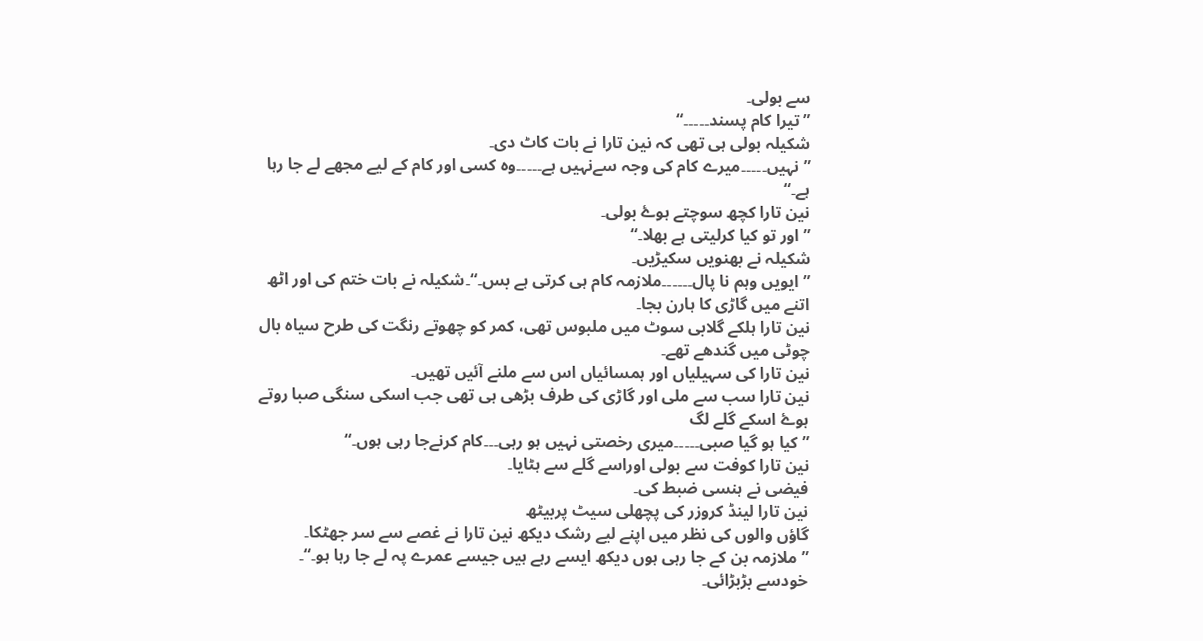سے بولی۔
” تیرا کام پسند۔۔۔۔۔“
شکیلہ بولی ہی تھی کہ نین تارا نے بات کاٹ دی۔
” نہیں۔۔۔۔۔میرے کام کی وجہ سےنہیں ہے۔۔۔۔۔وہ کسی اور کام کے لیے مجھے لے جا رہا ہے۔“
نین تارا کچھ سوچتے ہوۓ بولی۔
” اور تو کیا کرلیتی ہے بھلا۔“
شکیلہ نے بھنویں سکیڑیں۔
” ایویں وہم نا پال۔۔۔۔۔۔ملازمہ کام ہی کرتی ہے بس۔“۔شکیلہ نے بات ختم کی اور اٹھ
اتنے میں گاڑی کا ہارن بجا۔
نین تارا ہلکے گلابی سوٹ میں ملبوس تھی، کمر کو چھوتے رنگت کی طرح سیاہ بال چوٹی میں گندھے تھے۔
نین تارا کی سہیلیاں اور ہمسائیاں اس سے ملنے آئیں تھیں۔
نین تارا سب سے ملی اور گاڑی کی طرف بڑھی ہی تھی جب اسکی سنگی صبا روتے ہوۓ اسکے گلے لگ
” کیا ہو گیا صبی۔۔۔۔۔میری رخصتی نہیں ہو رہی۔۔۔کام کرنےجا رہی ہوں۔“
نین تارا کوفت سے بولی اوراسے گلے سے ہٹایا۔
فیضی نے ہنسی ضبط کی۔
نین تارا لینڈ کروزر کی پچھلی سیٹ پربیٹھ
گاؤں والوں کی نظر میں اپنے لیے رشک دیکھ نین تارا نے غصے سے سر جھٹکا۔
” ملازمہ بن کے جا رہی ہوں دیکھ ایسے رہے ہیں جیسے عمرے پہ لے جا رہا ہو۔“۔
خودسے بڑبڑائی۔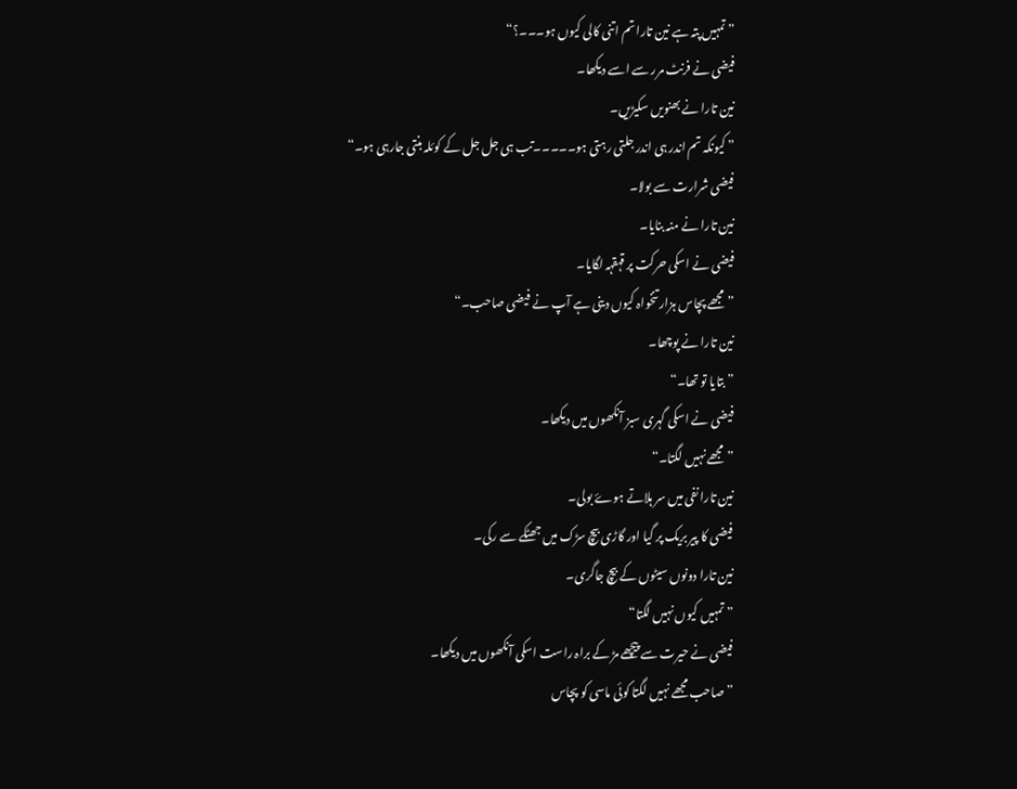” تمہیں پتہ ہے نین تارا تم اتنی کالی کیوں ہو۔۔۔؟“
فیضی نے فرنٹ مرر سے اسے دیکھا۔
نین تارا نے بھنویں سکیڑیں۔
” کیونکہ تم اندر ہی اندر جلتی رہتی ہو۔۔۔۔۔تب ہی جل جل کے کوئلہ بنتی جارہی ہو۔“
فیضی شرارت سے بولا۔
نین تارا نے منہ بنایا۔
فیضی نے اسکی حرکت پر قہقہہ لگایا۔
” مجھے پچاس ہزار تنخواہ کیوں دینی ہے آپ نے فیضی صاحب۔“
نین تارا نے پوچھا۔
” بتایا تو تھا۔“
فیضی نے اسکی گہری سبز آنکھوں میں دیکھا۔
” مجھے نہیں لگتا۔“
نین تارا نفی میں سر ہلاتے ہوۓ بولی۔
فیضی کا پیر بریک پر گیا اور گاڑی بیچ سڑک میں جھٹکے سے رکی۔
نین تارا دونوں سیٹوں کے بیچ جاگری۔
” تمہیں کیوں نہیں لگتا“
فیضی نے حیرت سے پیچھے مڑ کے براہ راست اسکی آنکھوں میں دیکھا۔
” صاحب مجھے نہیں لگتا کوئی ماسی کو پچاس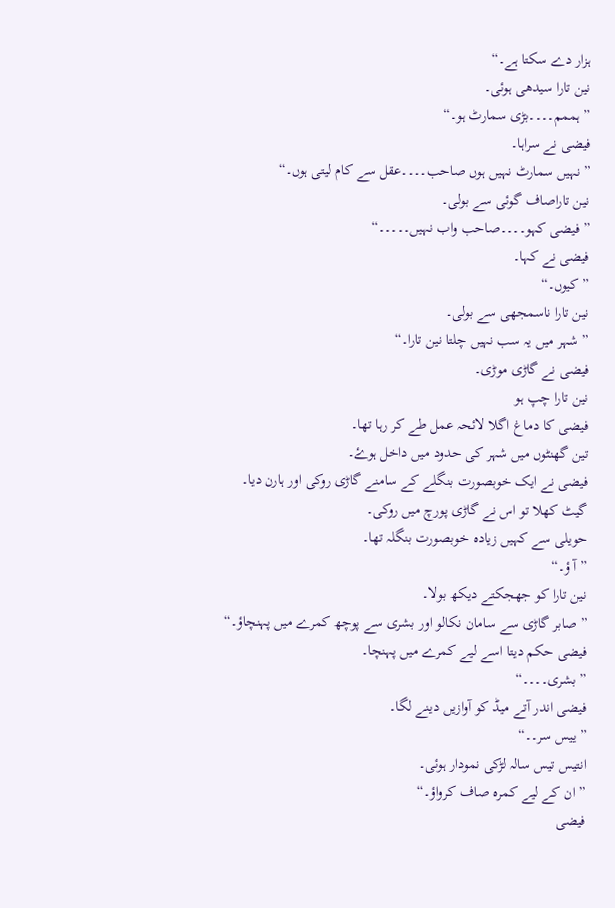ہزار دے سکتا ہے۔“
نین تارا سیدھی ہوئی۔
” ہممم۔۔۔۔بڑی سمارٹ ہو۔“
فیضی نے سراہا۔
” نہیں سمارٹ نہیں ہوں صاحب۔۔۔۔عقل سے کام لیتی ہوں۔“
نین تاراصاف گوئی سے بولی۔
” فیضی کہو۔۔۔۔صاحب واب نہیں۔۔۔۔۔“
فیضی نے کہا۔
” کیوں۔“
نین تارا ناسمجھی سے بولی۔
” شہر میں یہ سب نہیں چلتا نین تارا۔“
فیضی نے گاڑی موڑی۔
نین تارا چپ ہو
فیضی کا دماغ اگلا لائحہ عمل طے کر رہا تھا۔
تین گھنٹوں میں شہر کی حدود میں داخل ہوۓ۔
فیضی نے ایک خوبصورت بنگلے کے سامنے گاڑی روکی اور ہارن دیا۔
گیٹ کھلا تو اس نے گاڑی پورچ میں روکی۔
حویلی سے کہیں زیادہ خوبصورت بنگلہ تھا۔
” آ ؤ۔“
نین تارا کو جھجکتے دیکھ بولا۔
” صابر گاڑی سے سامان نکالو اور بشری سے پوچھ کمرے میں پہنچاؤ۔“
فیضی حکم دیتا اسے لیے کمرے میں پہنچا۔
” بشری۔۔۔۔“
فیضی اندر آتے میڈ کو آوازیں دینے لگا۔
” ییس سر۔۔“
انتیس تیس سالہ لڑکی نمودار ہوئی۔
” ان کے لیے کمرہ صاف کرواؤ۔“
فیضی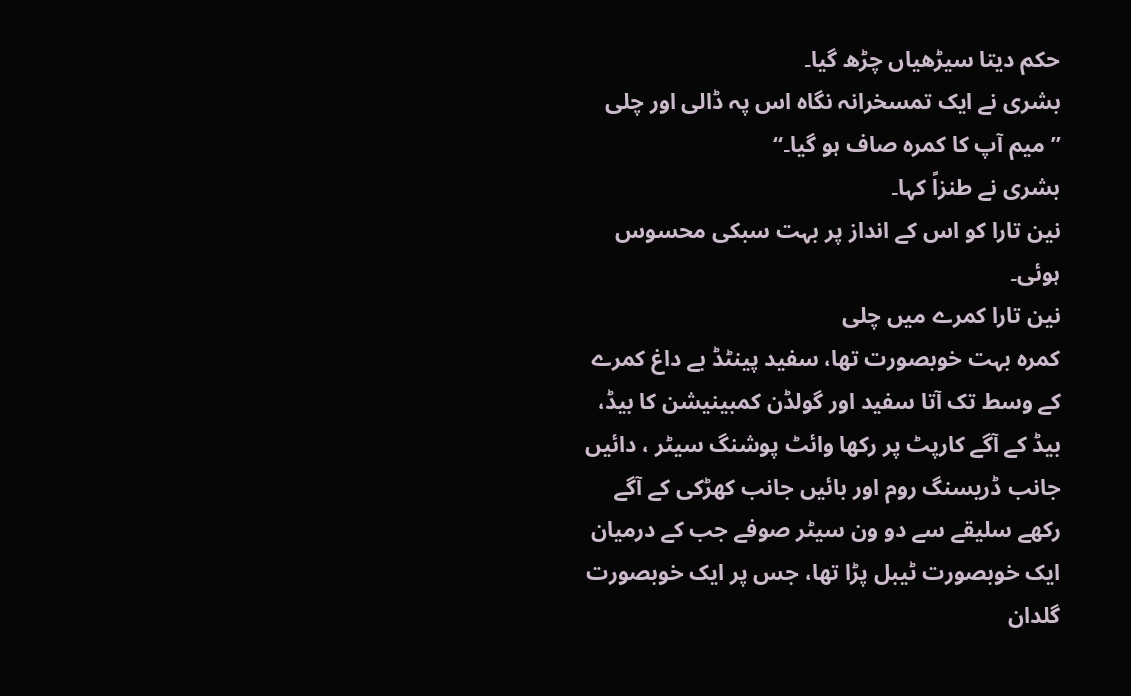حکم دیتا سیڑھیاں چڑھ گیا۔
بشری نے ایک تمسخرانہ نگاہ اس پہ ڈالی اور چلی
” میم آپ کا کمرہ صاف ہو گیا۔“
بشری نے طنزاً کہا۔
نین تارا کو اس کے انداز پر بہت سبکی محسوس ہوئی۔
نین تارا کمرے میں چلی
کمرہ بہت خوبصورت تھا، سفید پینٹڈ بے داغ کمرے کے وسط تک آتا سفید اور گولڈن کمبینیشن کا بیڈ، بیڈ کے آگے کارپٹ پر رکھا وائٹ پوشنگ سیٹر ، دائیں جانب ڈریسنگ روم اور بائیں جانب کھڑکی کے آگے رکھے سلیقے سے دو ون سیٹر صوفے جب کے درمیان ایک خوبصورت ٹیبل پڑا تھا، جس پر ایک خوبصورت گلدان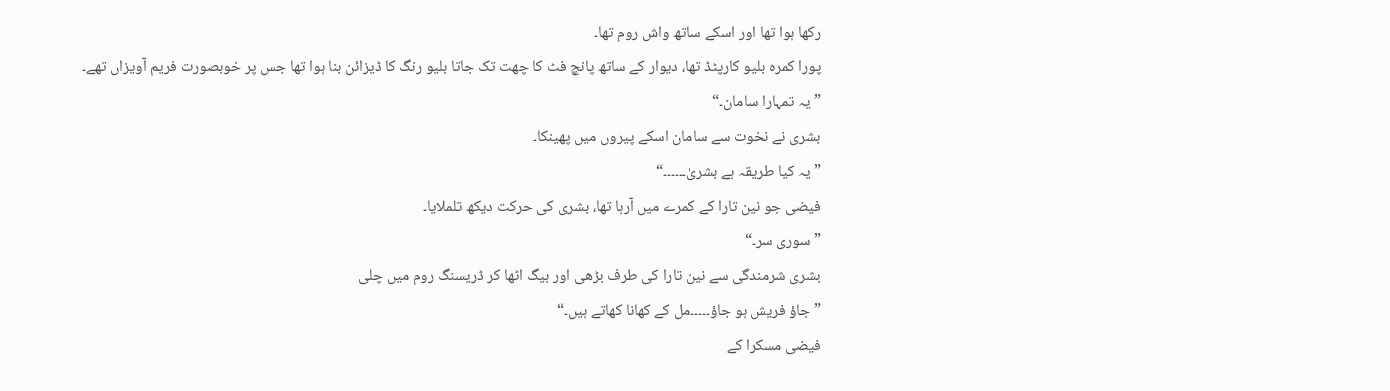رکھا ہوا تھا اور اسکے ساتھ واش روم تھا۔
پورا کمرہ بلیو کارپٹڈ تھا، دیوار کے ساتھ پانچ فٹ کا چھت تک جاتا بلیو رنگ کا ڈیزائن بنا ہوا تھا جس پر خوبصورت فریم آویزاں تھے۔
” یہ تمہارا سامان۔“
بشری نے نخوت سے سامان اسکے پیروں میں پھینکا۔
” یہ کیا طریقہ ہے بشریٰ۔۔۔۔۔۔“
فیضی جو نین تارا کے کمرے میں آرہا تھا، بشری کی حرکت دیکھ تلملایا۔
” سوری سر۔“
بشری شرمندگی سے نین تارا کی طرف بڑھی اور بیگ اٹھا کر ڈریسنگ روم میں چلی
” جاؤ فریش ہو جاؤ۔۔۔۔۔مل کے کھانا کھاتے ہیں۔“
فیضی مسکرا کے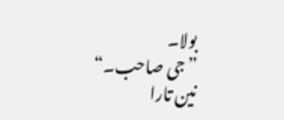بولا۔
” جی صاحب۔“
نین تارا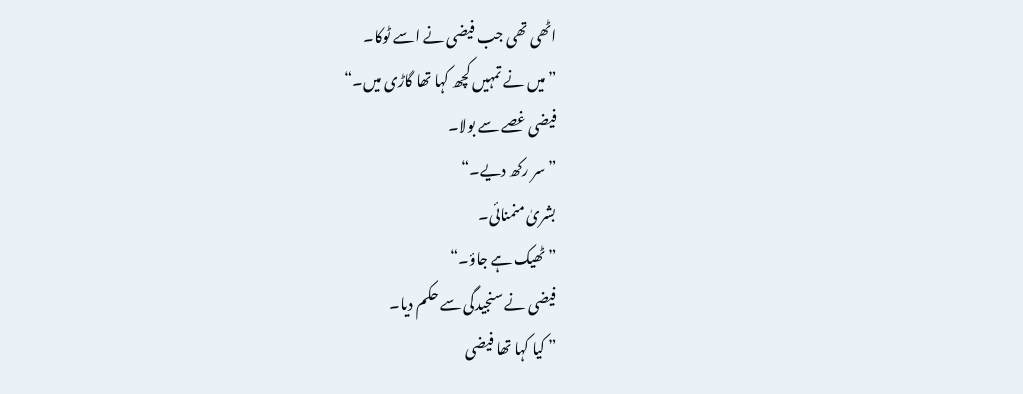اٹھی تھی جب فیضی نے اسے ٹوکا۔
” میں نے تمہیں کچھ کہا تھا گاڑی میں۔“
فیضی غصے سے بولا۔
” سر رکھ دیے۔“
بشریٰ منمنائی۔
” ٹھیک ہے جاؤ۔“
فیضی نے سنجیدگی سے حکم دیا۔
” کیا کہا تھا فیضی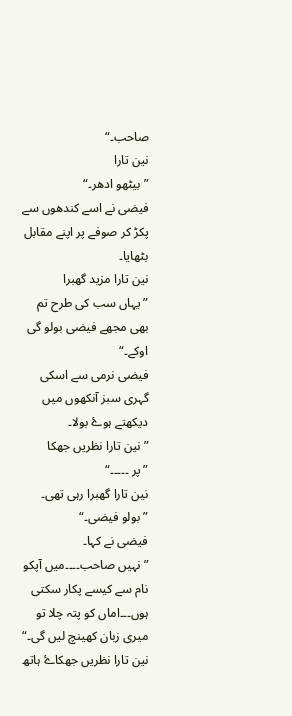صاحب۔“
نین تارا
” بیٹھو ادھر۔“
فیضی نے اسے کندھوں سے پکڑ کر صوفے پر اپنے مقابل بٹھایا۔
نین تارا مزید گھبرا
” یہاں سب کی طرح تم بھی مجھے فیضی بولو گی اوکے۔“
فیضی نرمی سے اسکی گہری سبز آنکھوں میں دیکھتے ہوۓ بولا۔
” نین تارا نظریں جھکا
” پر ۔۔۔۔۔“
نین تارا گھبرا رہی تھی۔
” بولو فیضی۔“
فیضی نے کہا۔
” نہیں صاحب۔۔۔۔میں آپکو نام سے کیسے پکار سکتی ہوں۔۔۔اماں کو پتہ چلا تو میری زبان کھینچ لیں گی۔“
نین تارا نظریں جھکاۓ ہاتھ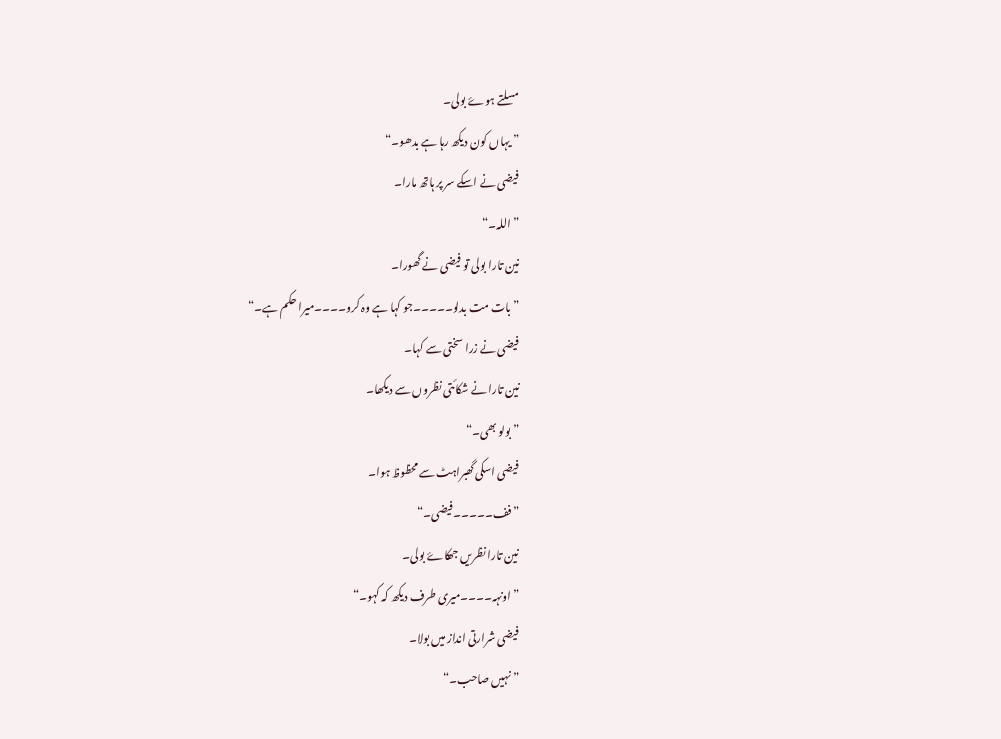مسلتے ہوۓ بولی۔
” یہاں کون دیکھ رہا ہے بدھو۔“
فیضی نے اسکے سر پر ہاتھ مارا۔
” اللہ۔“
نین تارا بولی تو فیضی نے گھورا۔
” بات مت بدلو۔۔۔۔۔جو کہا ہے وہ کرو۔۔۔۔میرا حکم ہے۔“
فیضی نے زرا سختی سے کہا۔
نین تارا نے شکائتی نظروں سے دیکھا۔
” بولو بھی۔“
فیضی اسکی گھبراہٹ سے محظوظ ہوا۔
”فف۔۔۔۔۔فیضی۔“
نین تارا نظریں جھکاۓ بولی۔
”اونہہ۔۔۔۔میری طرف دیکھ کہ کہو۔“
فیضی شرارتی انداز میں بولا۔
” نہیں صاحب۔“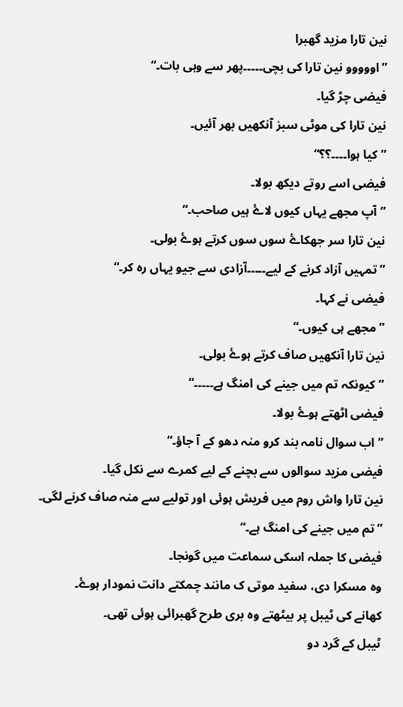نین تارا مزید گھبرا
” اووووو نین تارا کی بچی۔۔۔۔۔پھر سے وہی بات۔“
فیضی چڑ گیا۔
نین تارا کی موٹی سبز آنکھیں بھر آئیں۔
” کیا ہوا۔۔۔۔؟؟“
فیضی اسے روتے دیکھ بولا۔
”آپ مجھے یہاں کیوں لاۓ ہیں صاحب۔“
نین تارا سر جھکاۓ سوں سوں کرتے ہوۓ بولی۔
” تمہیں آزاد کرنے کے لیے۔۔۔۔۔آزادی سے جیو یہاں رہ کر۔“
فیضی نے کہا۔
” مجھے ہی کیوں۔“
نین تارا آنکھیں صاف کرتے ہوۓ بولی۔
”کیونکہ تم میں جینے کی امنگ ہے۔۔۔۔۔“
فیضی اٹھتے ہوۓ بولا۔
” اب سوال نامہ بند کرو منہ دھو کے آ جاؤ۔“
فیضی مزید سوالوں سے بچنے کے لیے کمرے سے نکل گیا۔
نین تارا واش روم میں فریش ہوئی اور تولیے سے منہ صاف کرنے لگی۔
” تم میں جینے کی امنگ ہے۔“
فیضی کا جملہ اسکی سماعت میں گونجا۔
وہ مسکرا دی، سفید موتی ک مانند چمکتے دانت نمودار ہوۓ۔
کھانے کی ٹیبل پر بیٹھتے وہ بری طرح گھبرائی ہوئی تھی۔
ٹیبل کے گرد دو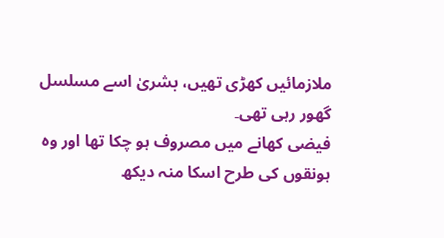ملازمائیں کھڑی تھیں، بشریٰ اسے مسلسل گھور رہی تھی۔
فیضی کھانے میں مصروف ہو چکا تھا اور وہ ہونقوں کی طرح اسکا منہ دیکھ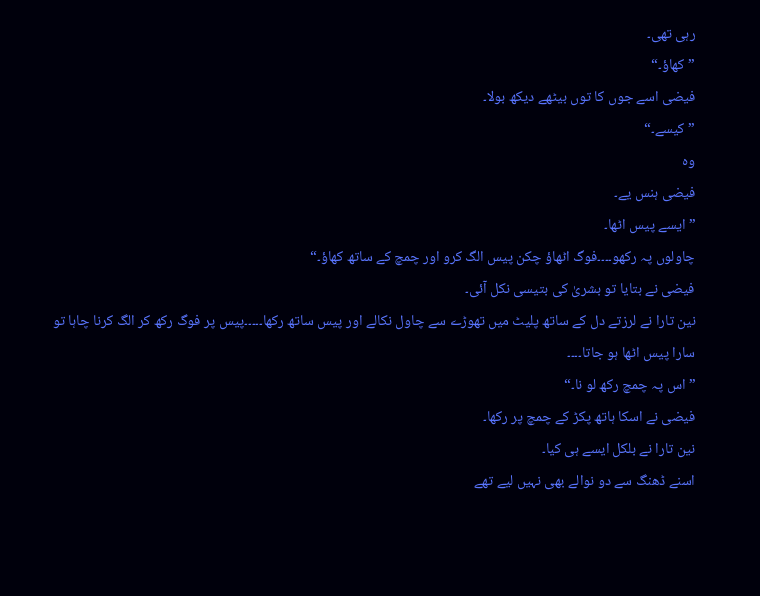رہی تھی۔
”کھاؤ۔“
فیضی اسے جوں کا توں بیٹھے دیکھ بولا۔
” کیسے۔“
وہ
فیضی ہنس یے۔
” ایسے پیس اٹھا۔
چاولوں پہ رکھو۔۔۔۔فوگ اٹھاؤ چکن پیس الگ کرو اور چمچ کے ساتھ کھاؤ۔“
فیضی نے بتایا تو بشریٰ کی بتیسی نکل آئی۔
نین تارا نے لرزتے دل کے ساتھ پلیٹ میں تھوڑے سے چاول نکالے اور پیس ساتھ رکھا۔۔۔۔۔پیس پر فوگ رکھ کر الگ کرنا چاہا تو سارا پیس اٹھا ہو جاتا۔۔۔۔
” اس پہ چمچ رکھ لو نا۔“
فیضی نے اسکا ہاتھ پکڑ کے چمچ پر رکھا۔
نین تارا نے بلکل ایسے ہی کیا۔
اسنے ڈھنگ سے دو نوالے بھی نہیں لیے تھے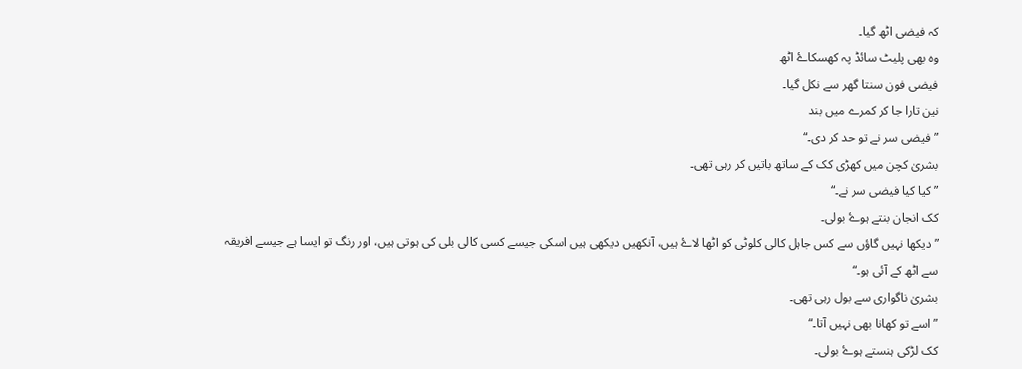کہ فیضی اٹھ گیا۔
وہ بھی پلیٹ سائڈ پہ کھسکاۓ اٹھ
فیضی فون سنتا گھر سے نکل گیا۔
نین تارا جا کر کمرے میں بند
” فیضی سر نے تو حد کر دی۔“
بشریٰ کچن میں کھڑی کک کے ساتھ باتیں کر رہی تھی۔
” کیا کیا فیضی سر نے۔“
کک انجان بنتے ہوۓ بولی۔
” دیکھا نہیں گاؤں سے کس جاہل کالی کلوٹی کو اٹھا لاۓ ہیں، آنکھیں دیکھی ہیں اسکی جیسے کسی کالی بلی کی ہوتی ہیں، اور رنگ تو ایسا ہے جیسے افریقہ سے اٹھ کے آئی ہو۔“
بشریٰ ناگواری سے بول رہی تھی۔
” اسے تو کھانا بھی نہیں آتا۔“
کک لڑکی ہنستے ہوۓ بولی۔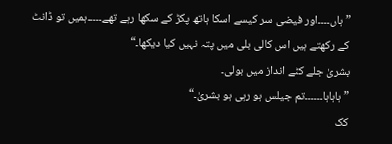” ہاں۔۔۔۔اور فیضی سر کیسے اسکا ہاتھ پکڑ کے سکھا رہے تھے۔۔۔۔۔ہمیں تو ڈانٹ کے رکھتے ہیں اس کالی بلی میں پتہ نہیں کیا دیکھا۔“
بشریٰ جلے کٹے انداز میں بولی۔
” ہاہاہا۔۔۔۔۔۔تم جیلس ہو رہی ہو بشریٰ۔“
کک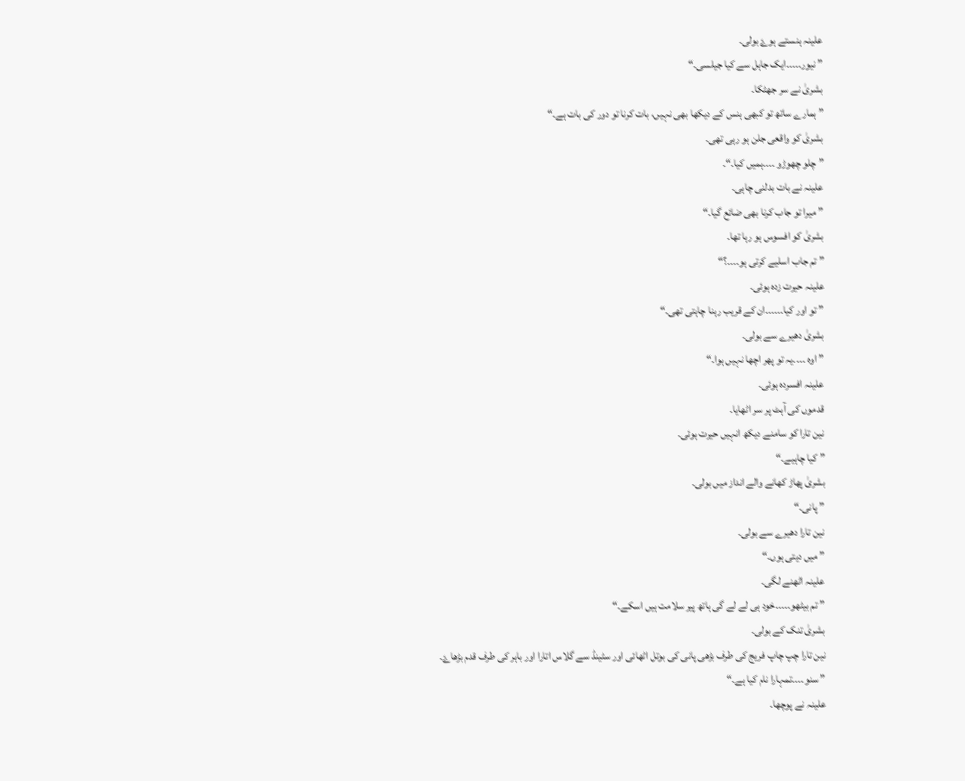علینہ ہنستے ہوۓ بولی۔
” نیور۔۔۔۔۔ایک جاہل سے کیا جیلسی۔“
بشریٰ نے سر جھٹکا۔
” ہمارے ساتھ تو کبھی ہنس کے دیکھا بھی نہیں، بات کرنا تو دور کی بات ہے۔“
بشریٰ کو واقعی جلن ہو رہی تھی۔
” چلو چھوڑو ۔۔۔۔ہمیں کیا۔“۔
علینہ نے بات بدلنی چاہی۔
” میرا تو جاب کرنا بھی ضائع گیا۔“
بشریٰ کو افسوس ہو رہا تھا۔
” تم جاب اسلیے کرتی ہو۔۔۔۔؟“
علینہ حیرت زدہ ہوئی۔
” تو اور کیا۔۔۔۔۔۔ان کے قریب رہنا چاہتی تھی۔“
بشریٰ دھیرے سے بولی۔
” اوہ ۔۔۔۔یہ تو پھر اچھا نہیں ہوا۔“
علینہ افسردہ ہوئی۔
قدموں کی آہٹ پر سر اٹھایا۔
نین تارا کو سامنے دیکھ انہیں حیرت ہوئی۔
” کیا چاہیے۔“
بشریٰ پھاڑ کھانے والے انداز میں بولی۔
” پانی۔“
نین تارا دھیرے سے بولی۔
” میں دیتی ہوں۔“
علینہ اٹھنے لگی۔
” تم بیٹھو۔۔۔۔۔خود ہی لے لے گی ہاتھ پیر سلامت ہیں اسکے۔“
بشریٰ تنک کے بولی۔
نین تارا چپ چاپ فریج کی طرف بڑھی پانی کی بوتل اٹھائی اور سٹینڈ سے گلاس اتارا اور باہر کی طرف قدم بڑھاۓ۔
” سنو۔۔۔۔تمہارا نام کیا ہے۔“
علینہ نے پوچھا۔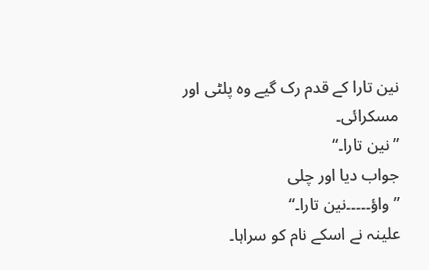نین تارا کے قدم رک گیے وہ پلٹی اور مسکرائی۔
” نین تارا۔“
جواب دیا اور چلی
” واؤ۔۔۔۔۔نین تارا۔“
علینہ نے اسکے نام کو سراہا۔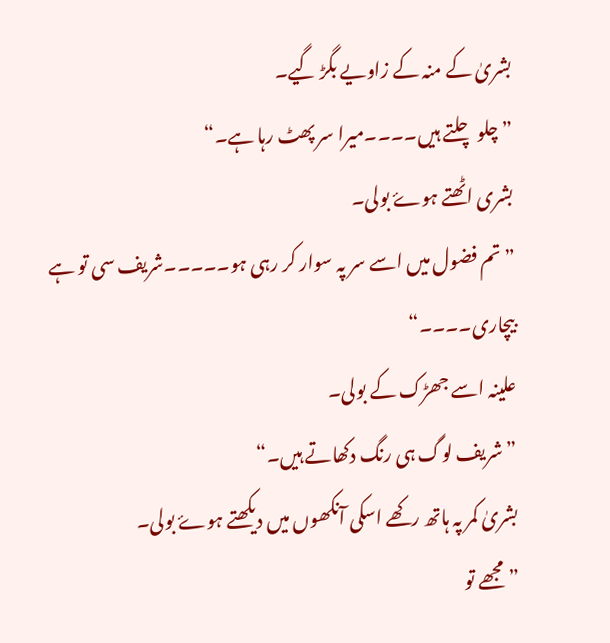بشریٰ کے منہ کے زاویے بگڑ گیے۔
” چلو چلتے ہیں۔۔۔۔میرا سر پھٹ رہا ہے۔“
بشری اٹھتے ہوۓ بولی۔
” تم فضول میں اسے سر پہ سوار کر رہی ہو۔۔۔۔۔شریف سی تو ہے بیچاری۔۔۔۔“
علینہ اسے جھڑک کے بولی۔
” شریف لوگ ہی رنگ دکھاتے ہیں۔“
بشریٰ کمر پہ ہاتھ رکھے اسکی آنکھوں میں دیکھتے ہوۓ بولی۔
” مجھے تو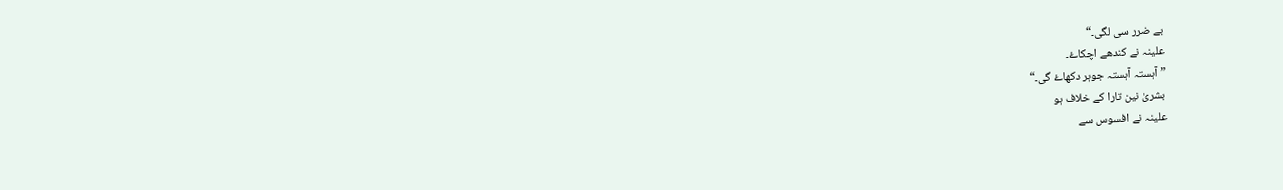بے ضرر سی لگی۔“
علینہ نے کندھے اچکاۓ۔
” آہستہ آہستہ جوہر دکھاۓ گی۔“
بشریٰ نین تارا کے خلاف ہو
علینہ نے افسوس سے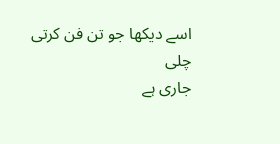اسے دیکھا جو تن فن کرتی چلی
جاری ہے